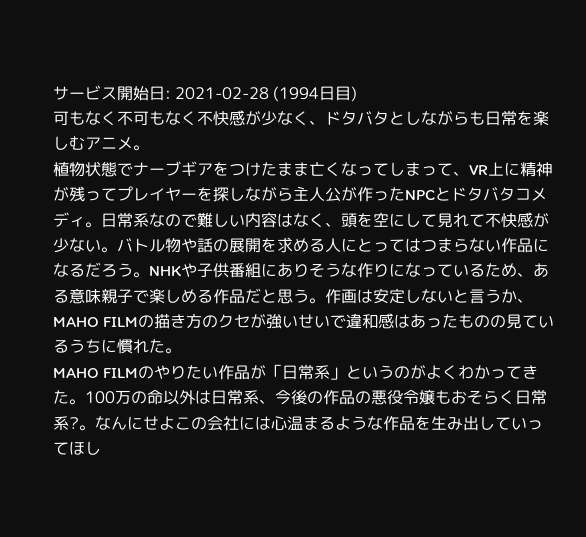サービス開始日: 2021-02-28 (1994日目)
可もなく不可もなく不快感が少なく、ドタバタとしながらも日常を楽しむアニメ。
植物状態でナーブギアをつけたまま亡くなってしまって、VR上に精神が残ってプレイヤーを探しながら主人公が作ったNPCとドタバタコメディ。日常系なので難しい内容はなく、頭を空にして見れて不快感が少ない。バトル物や話の展開を求める人にとってはつまらない作品になるだろう。NHKや子供番組にありそうな作りになっているため、ある意味親子で楽しめる作品だと思う。作画は安定しないと言うか、MAHO FILMの描き方のクセが強いせいで違和感はあったものの見ているうちに慣れた。
MAHO FILMのやりたい作品が「日常系」というのがよくわかってきた。100万の命以外は日常系、今後の作品の悪役令嬢もおそらく日常系?。なんにせよこの会社には心温まるような作品を生み出していってほし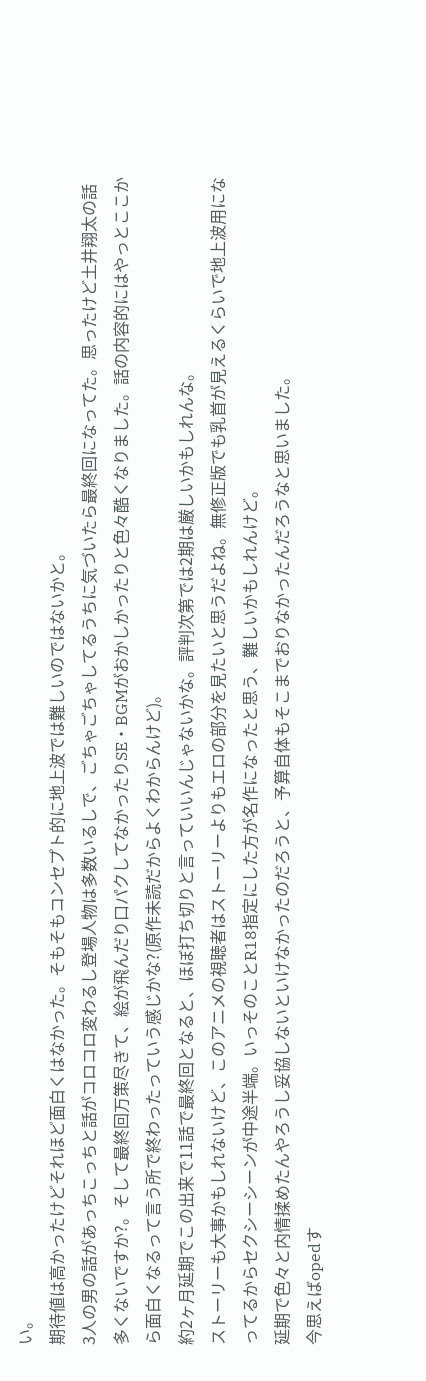い。
期待値は高かったけどそれほど面白くはなかった。そもそもコンセプト的に地上波では難しいのではないかと。
3人の男の話があっちこっちと話がコロコロ変わるし登場人物は多数いるしで、ごちゃごちゃしてるうちに気づいたら最終回になってた。思ったけど土井翔太の話多くないですか?。そして最終回万策尽きて、絵が飛んだり口パクしてなかったりSE・BGMがおかしかったりと色々酷くなりました。話の内容的にはやっとここから面白くなるって言う所で終わったっていう感じかな?(原作未読だからよくわからんけど)。
約2ヶ月延期でこの出来で11話で最終回となると、ほぼ打ち切りと言っていいんじゃないかな。評判次第では2期は厳しいかもしれんな。
ストーリーも大事かもしれないけど、このアニメの視聴者はストーリーよりもエロの部分を見たいと思うだよね。無修正版でも乳首が見えるくらいで地上波用になってるからセクシーシーンが中途半端。いっそのことR18指定にした方が名作になったと思う、難しいかもしれんけど。
延期で色々と内情揉めたんやろうし妥協しないといけなかったのだろうと、予算自体もそこまでおりなかったんだろうなと思いました。
今思えばopedす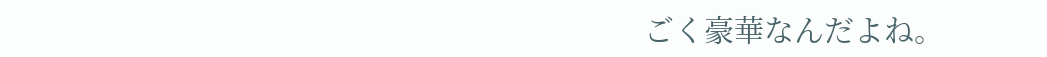ごく豪華なんだよね。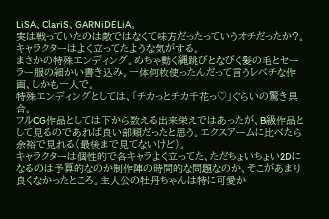LiSA、ClariS、GARNiDELiA。
実は戦っていたのは敵ではなくて味方だったっていうオチだったか?。キャラクターはよく立ってたような気がする。
まさかの特殊エンディング。めちゃ動く縄跳びとなびく髪の毛とセーラー服の細かい書き込み。一体何枚使ったんだって言うレベチな作画、しかも一人で。
特殊エンディングとしては、「チカっとチカ千花っ♡」ぐらいの驚き具合。
フルCG作品としては下から数える出来栄えではあったが、B級作品として見るのであれば良い部類だったと思う。エクスアームに比べたら余裕で見れる(最後まで見てないけど)。
キャラクターは個性的で各キャラよく立ってた、ただちょいちょい2Dになるのは予算的なのか制作陣の時間的な問題なのか、そこがあまり良くなかったところ。主人公の牡丹ちゃんは特に可愛か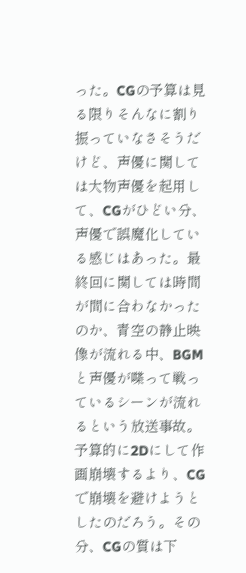った。CGの予算は見る限りそんなに割り振っていなさそうだけど、声優に関しては大物声優を起用して、CGがひどい分、声優で誤魔化している感じはあった。最終回に関しては時間が間に合わなかったのか、青空の静止映像が流れる中、BGMと声優が喋って戦っているシーンが流れるという放送事故。
予算的に2Dにして作画崩壊するより、CGで崩壊を避けようとしたのだろう。その分、CGの質は下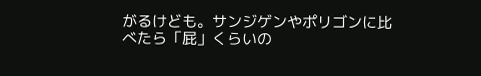がるけども。サンジゲンやポリゴンに比べたら「屁」くらいの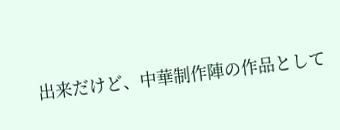出来だけど、中華制作陣の作品として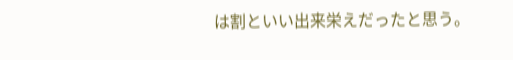は割といい出来栄えだったと思う。